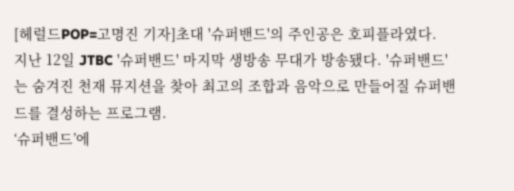[헤럴드POP=고명진 기자]초대 '슈퍼밴드'의 주인공은 호피플라였다.
지난 12일 JTBC '슈퍼밴드' 마지막 생방송 무대가 방송됐다. '슈퍼밴드'는 숨겨진 천재 뮤지션을 찾아 최고의 조합과 음악으로 만들어질 슈퍼밴드를 결성하는 프로그램.
‘슈퍼밴드’에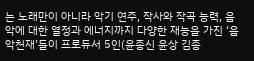는 노래만이 아니라 악기 연주, 작사와 작곡 능력, 음악에 대한 열정과 에너지까지 다양한 재능을 가진 ‘음악천재’들이 프로듀서 5인(윤종신 윤상 김종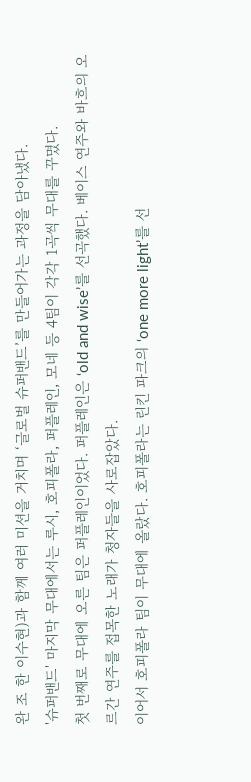완 조 한 이수현)과 함께 여러 미션을 거치며 ‘글로벌 슈퍼밴드’를 만들어가는 과정을 담아냈다.
'슈퍼밴드' 마지막 무대에서는 루시, 호피폴라, 퍼플레인, 모네 등 4팀이 각각 1곡씩 무대를 꾸몄다.
첫 번째로 무대에 오른 팀은 퍼플레인이었다. 퍼플레인은 ‘old and wise’를 선곡했다. 베이스 연주와 바흐의 오르간 연주를 접목한 노래가 청자들을 사로잡았다.
이어서 호피폴라 팀이 무대에 올랐다. 호피폴라는 린킨 파크의 ‘one more light’를 선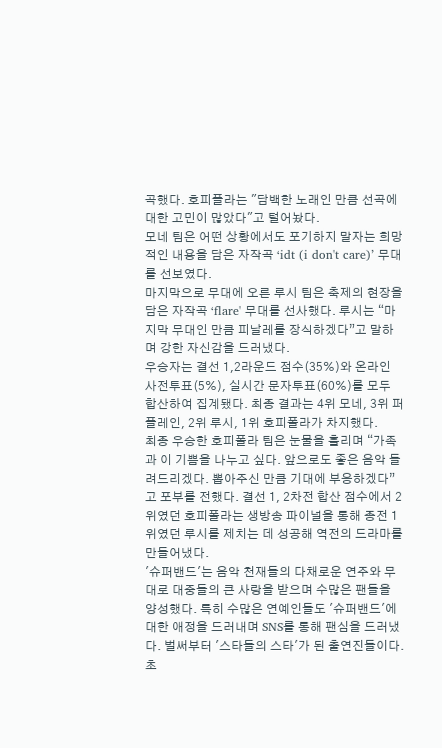곡했다. 호피플라는 "담백한 노래인 만큼 선곡에 대한 고민이 많았다"고 털어놨다.
모네 팀은 어떤 상황에서도 포기하지 말자는 희망적인 내용을 담은 자작곡 ‘idt (i don't care)’ 무대를 선보였다.
마지막으로 무대에 오른 루시 팀은 축제의 현장을 담은 자작곡 ‘flare' 무대를 선사했다. 루시는 “마지막 무대인 만큼 피날레를 장식하겠다”고 말하며 강한 자신감을 드러냈다.
우승자는 결선 1,2라운드 점수(35%)와 온라인 사전투표(5%), 실시간 문자투표(60%)를 모두 합산하여 집계됐다. 최종 결과는 4위 모네, 3위 퍼플레인, 2위 루시, 1위 호피폴라가 차지했다.
최종 우승한 호피폴라 팀은 눈물을 흘리며 “가족과 이 기쁨을 나누고 싶다. 앞으로도 좋은 음악 들려드리겠다. 뽑아주신 만큼 기대에 부응하겠다”고 포부를 전했다. 결선 1, 2차전 합산 점수에서 2위였던 호피폴라는 생방송 파이널을 통해 종전 1위였던 루시를 제치는 데 성공해 역전의 드라마를 만들어냈다.
'슈퍼밴드'는 음악 천재들의 다채로운 연주와 무대로 대중들의 큰 사랑을 받으며 수많은 팬들을 양성했다. 특히 수많은 연예인들도 '슈퍼밴드'에 대한 애정을 드러내며 SNS를 통해 팬심을 드러냈다. 벌써부터 '스타들의 스타'가 된 출연진들이다.
초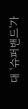대 '슈퍼밴드'가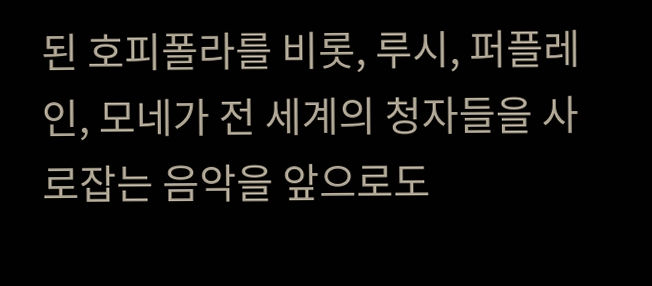된 호피폴라를 비롯, 루시, 퍼플레인, 모네가 전 세계의 청자들을 사로잡는 음악을 앞으로도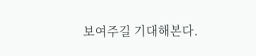보여주길 기대해본다.